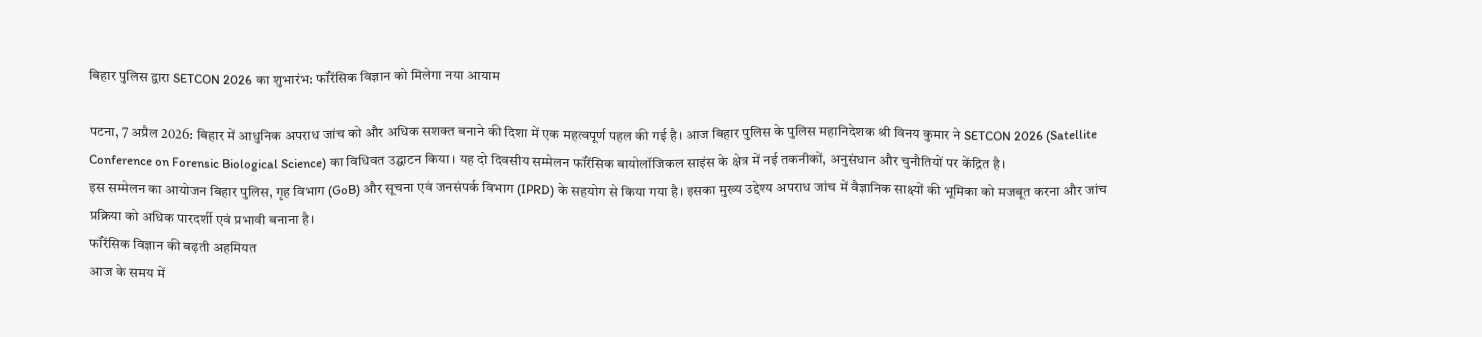बिहार पुलिस द्वारा SETCON 2026 का शुभारंभ: फॉरेंसिक विज्ञान को मिलेगा नया आयाम

पटना, 7 अप्रैल 2026: बिहार में आधुनिक अपराध जांच को और अधिक सशक्त बनाने की दिशा में एक महत्वपूर्ण पहल की गई है। आज बिहार पुलिस के पुलिस महानिदेशक श्री विनय कुमार ने SETCON 2026 (Satellite Conference on Forensic Biological Science) का विधिवत उद्घाटन किया। यह दो दिवसीय सम्मेलन फॉरेंसिक बायोलॉजिकल साइंस के क्षेत्र में नई तकनीकों, अनुसंधान और चुनौतियों पर केंद्रित है।
इस सम्मेलन का आयोजन बिहार पुलिस, गृह विभाग (GoB) और सूचना एवं जनसंपर्क विभाग (IPRD) के सहयोग से किया गया है। इसका मुख्य उद्देश्य अपराध जांच में वैज्ञानिक साक्ष्यों की भूमिका को मजबूत करना और जांच प्रक्रिया को अधिक पारदर्शी एवं प्रभावी बनाना है।
फॉरेंसिक विज्ञान की बढ़ती अहमियत
आज के समय में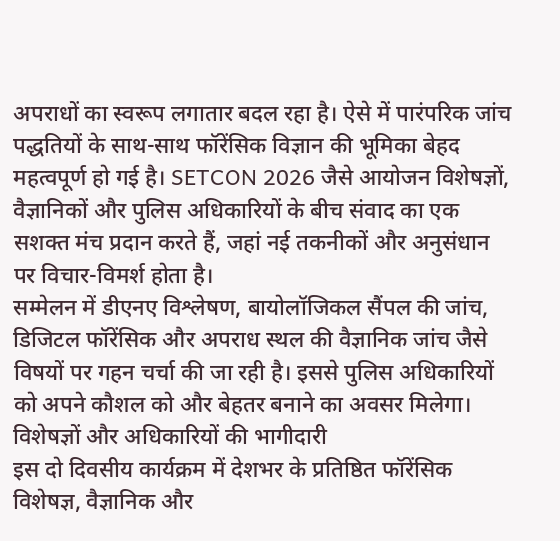अपराधों का स्वरूप लगातार बदल रहा है। ऐसे में पारंपरिक जांच पद्धतियों के साथ-साथ फॉरेंसिक विज्ञान की भूमिका बेहद महत्वपूर्ण हो गई है। SETCON 2026 जैसे आयोजन विशेषज्ञों, वैज्ञानिकों और पुलिस अधिकारियों के बीच संवाद का एक सशक्त मंच प्रदान करते हैं, जहां नई तकनीकों और अनुसंधान पर विचार-विमर्श होता है।
सम्मेलन में डीएनए विश्लेषण, बायोलॉजिकल सैंपल की जांच, डिजिटल फॉरेंसिक और अपराध स्थल की वैज्ञानिक जांच जैसे विषयों पर गहन चर्चा की जा रही है। इससे पुलिस अधिकारियों को अपने कौशल को और बेहतर बनाने का अवसर मिलेगा।
विशेषज्ञों और अधिकारियों की भागीदारी
इस दो दिवसीय कार्यक्रम में देशभर के प्रतिष्ठित फॉरेंसिक विशेषज्ञ, वैज्ञानिक और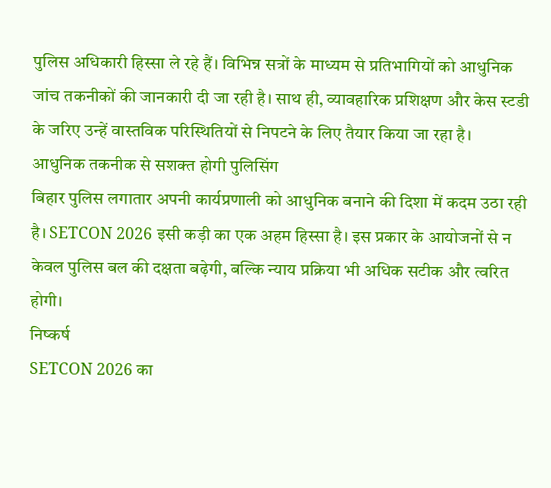पुलिस अधिकारी हिस्सा ले रहे हैं। विभिन्न सत्रों के माध्यम से प्रतिभागियों को आधुनिक जांच तकनीकों की जानकारी दी जा रही है। साथ ही, व्यावहारिक प्रशिक्षण और केस स्टडी के जरिए उन्हें वास्तविक परिस्थितियों से निपटने के लिए तैयार किया जा रहा है।
आधुनिक तकनीक से सशक्त होगी पुलिसिंग
बिहार पुलिस लगातार अपनी कार्यप्रणाली को आधुनिक बनाने की दिशा में कदम उठा रही है। SETCON 2026 इसी कड़ी का एक अहम हिस्सा है। इस प्रकार के आयोजनों से न केवल पुलिस बल की दक्षता बढ़ेगी, बल्कि न्याय प्रक्रिया भी अधिक सटीक और त्वरित होगी।
निष्कर्ष
SETCON 2026 का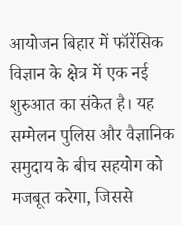आयोजन बिहार में फॉरेंसिक विज्ञान के क्षेत्र में एक नई शुरुआत का संकेत है। यह सम्मेलन पुलिस और वैज्ञानिक समुदाय के बीच सहयोग को मजबूत करेगा, जिससे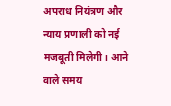अपराध नियंत्रण और न्याय प्रणाली को नई मजबूती मिलेगी। आने वाले समय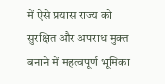में ऐसे प्रयास राज्य को सुरक्षित और अपराध मुक्त बनाने में महत्वपूर्ण भूमिका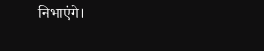निभाएंगे।